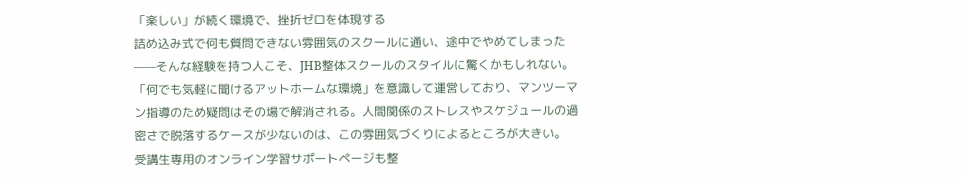「楽しい」が続く環境で、挫折ゼロを体現する
詰め込み式で何も質問できない雰囲気のスクールに通い、途中でやめてしまった——そんな経験を持つ人こそ、JHB整体スクールのスタイルに驚くかもしれない。「何でも気軽に聞けるアットホームな環境」を意識して運営しており、マンツーマン指導のため疑問はその場で解消される。人間関係のストレスやスケジュールの過密さで脱落するケースが少ないのは、この雰囲気づくりによるところが大きい。
受講生専用のオンライン学習サポートページも整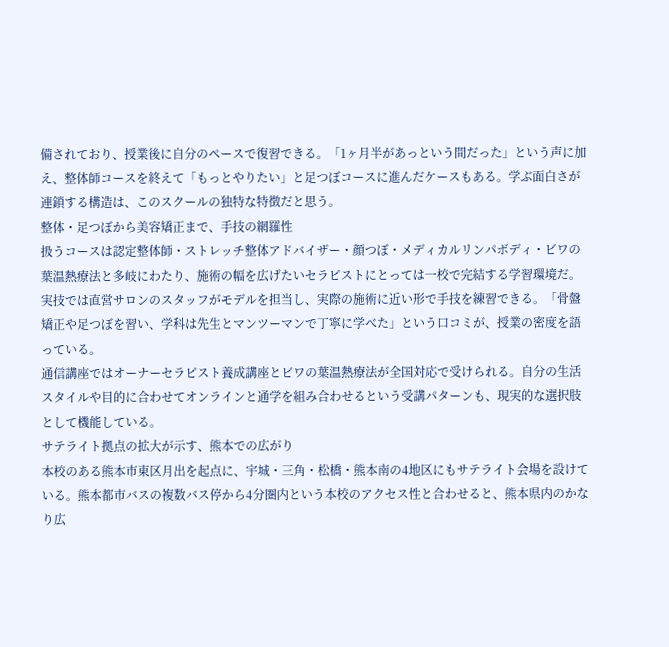備されており、授業後に自分のペースで復習できる。「1ヶ月半があっという間だった」という声に加え、整体師コースを終えて「もっとやりたい」と足つぼコースに進んだケースもある。学ぶ面白さが連鎖する構造は、このスクールの独特な特徴だと思う。
整体・足つぼから美容矯正まで、手技の網羅性
扱うコースは認定整体師・ストレッチ整体アドバイザー・顔つぼ・メディカルリンパボディ・ビワの葉温熱療法と多岐にわたり、施術の幅を広げたいセラピストにとっては一校で完結する学習環境だ。実技では直営サロンのスタッフがモデルを担当し、実際の施術に近い形で手技を練習できる。「骨盤矯正や足つぼを習い、学科は先生とマンツーマンで丁寧に学べた」という口コミが、授業の密度を語っている。
通信講座ではオーナーセラピスト養成講座とビワの葉温熱療法が全国対応で受けられる。自分の生活スタイルや目的に合わせてオンラインと通学を組み合わせるという受講パターンも、現実的な選択肢として機能している。
サテライト拠点の拡大が示す、熊本での広がり
本校のある熊本市東区月出を起点に、宇城・三角・松橋・熊本南の4地区にもサテライト会場を設けている。熊本都市バスの複数バス停から4分圏内という本校のアクセス性と合わせると、熊本県内のかなり広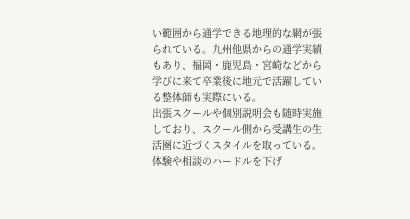い範囲から通学できる地理的な網が張られている。九州他県からの通学実績もあり、福岡・鹿児島・宮崎などから学びに来て卒業後に地元で活躍している整体師も実際にいる。
出張スクールや個別説明会も随時実施しており、スクール側から受講生の生活圏に近づくスタイルを取っている。体験や相談のハードルを下げ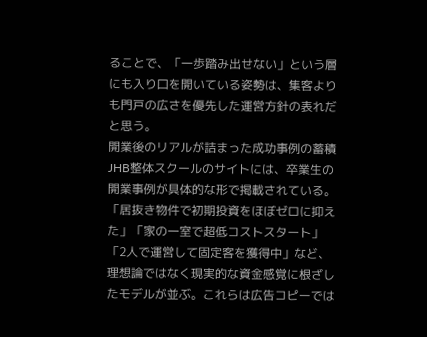ることで、「一歩踏み出せない」という層にも入り口を開いている姿勢は、集客よりも門戸の広さを優先した運営方針の表れだと思う。
開業後のリアルが詰まった成功事例の蓄積
JHB整体スクールのサイトには、卒業生の開業事例が具体的な形で掲載されている。「居抜き物件で初期投資をほぼゼロに抑えた」「家の一室で超低コストスタート」「2人で運営して固定客を獲得中」など、理想論ではなく現実的な資金感覚に根ざしたモデルが並ぶ。これらは広告コピーでは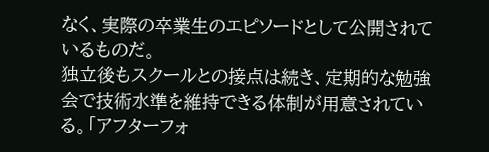なく、実際の卒業生のエピソードとして公開されているものだ。
独立後もスクールとの接点は続き、定期的な勉強会で技術水準を維持できる体制が用意されている。「アフターフォ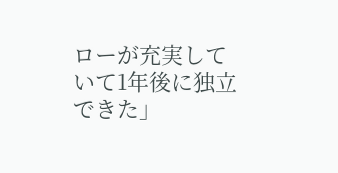ローが充実していて1年後に独立できた」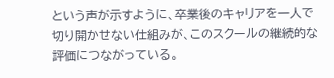という声が示すように、卒業後のキャリアを一人で切り開かせない仕組みが、このスクールの継続的な評価につながっている。